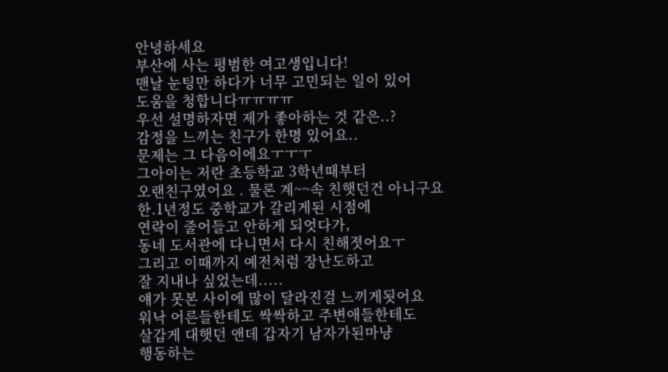안녕하세요
부산에 사는 평범한 여고생입니다!
맨날 눈팅만 하다가 너무 고민되는 일이 있어
도움을 청합니다ㅠㅠㅠㅠ
우선 설명하자면 제가 좋아하는 것 같은..?
감정을 느끼는 친구가 한명 있어요..
문제는 그 다음이에요ㅜㅜㅜ
그아이는 저란 초등학교 3학년때부터
오랜친구였어요 . 물론 계~~속 친햇던건 아니구요
한.1년정도 중학교가 갈리게된 시점에
연락이 줄어들고 안하게 되엇다가,
동네 도서관에 다니면서 다시 친해졋어요ㅜ
그리고 이때까지 예전처럼 장난도하고
잘 지내나 싶었는데.....
얘가 못본 사이에 많이 달라진걸 느끼게됫어요
워낙 어른들한테도 싹싹하고 주변애들한테도
살갑게 대햇던 앤데 갑자기 남자가된마냥
행동하는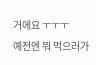거에요 ㅜㅜㅜ
예전엔 뭐 먹으러가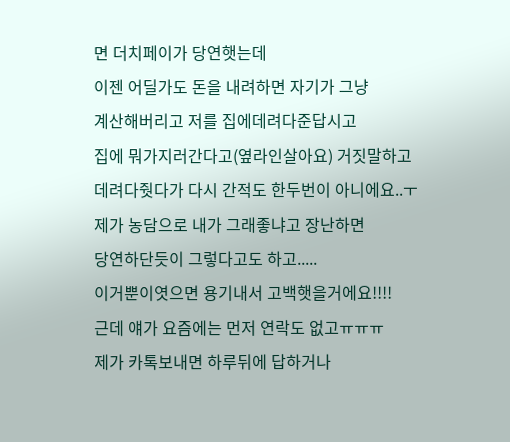면 더치페이가 당연햇는데
이젠 어딜가도 돈을 내려하면 자기가 그냥
계산해버리고 저를 집에데려다준답시고
집에 뭐가지러간다고(옆라인살아요) 거짓말하고
데려다줫다가 다시 간적도 한두번이 아니에요..ㅜ
제가 농담으로 내가 그래좋냐고 장난하면
당연하단듯이 그렇다고도 하고.....
이거뿐이엿으면 용기내서 고백햇을거에요!!!!
근데 얘가 요즘에는 먼저 연락도 없고ㅠㅠㅠ
제가 카톡보내면 하루뒤에 답하거나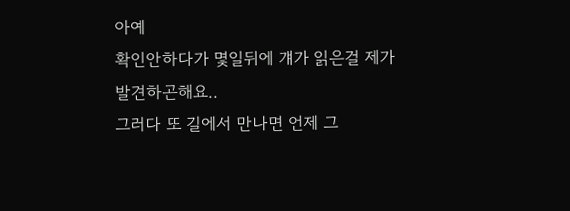아예
확인안하다가 몇일뒤에 걔가 읽은걸 제가
발견하곤해요..
그러다 또 길에서 만나면 언제 그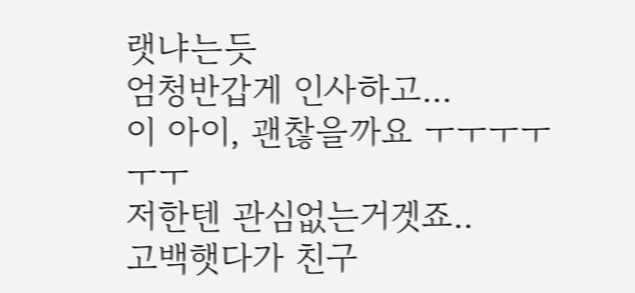랫냐는듯
엄청반갑게 인사하고...
이 아이, 괜찮을까요 ㅜㅜㅜㅜㅜㅜ
저한텐 관심없는거겟죠..
고백햇다가 친구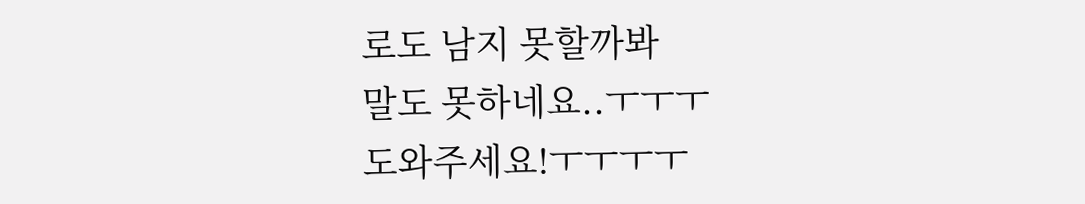로도 남지 못할까봐
말도 못하네요..ㅜㅜㅜ
도와주세요!ㅜㅜㅜㅜ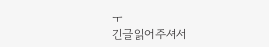ㅜ
긴글읽어주셔서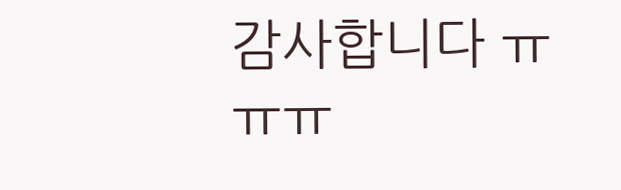감사합니다 ㅠㅠㅠ